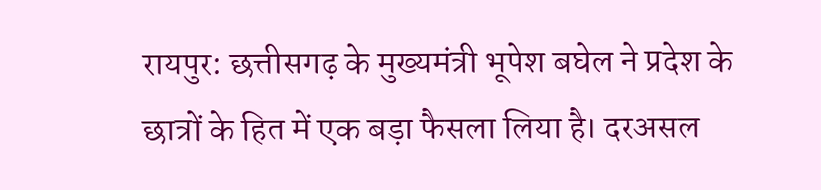रायपुर: छत्तीसगढ़ के मुख्यमंत्री भूपेश बघेल ने प्रदेश के छात्रों के हित में एक बड़ा फैसला लिया है। दरअसल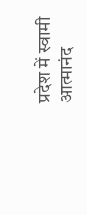प्रदेश में स्वामी आत्मानंद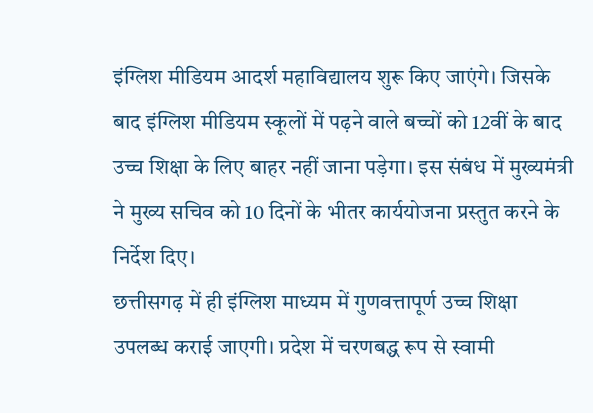इंग्लिश मीडियम आदर्श महाविद्यालय शुरू किए जाएंगे। जिसके बाद इंग्लिश मीडियम स्कूलों में पढ़ने वाले बच्चों को 12वीं के बाद उच्च शिक्षा के लिए बाहर नहीं जाना पड़ेगा। इस संबंध में मुख्यमंत्री ने मुख्य सचिव को 10 दिनों के भीतर कार्ययोजना प्रस्तुत करने के निर्देश दिए।
छत्तीसगढ़ में ही इंग्लिश माध्यम में गुणवत्तापूर्ण उच्च शिक्षा उपलब्ध कराई जाएगी। प्रदेश में चरणबद्ध रूप से स्वामी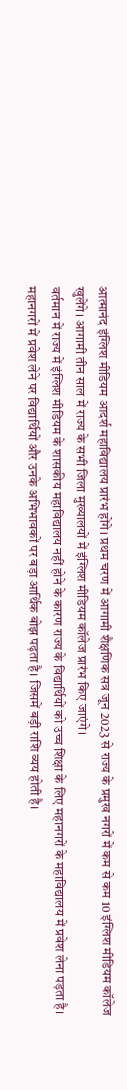आत्मानंद इंग्लिश मीडियम आदर्श महाविद्यालय प्रारंभ होंगे। प्रथम चरण में आगामी शैक्षणिक सत्र जून 2023 से राज्य के प्रमुख नगरों में कम से कम 10 इंग्लिश मीडियम कॉलेज खुलेंगे। आगामी तीन साल में राज्य के सभी जिला मुख्यालयों में इंग्लिश मीडियम कॉलेज प्रारंभ किए जाएंगे।
वर्तमान में राज्य में इंग्लिश मीडियम के शासकीय महाविद्यालय नहीं होने के कारण राज्य के विद्यार्थियों को उच्च शिक्षा के लिए महानगरों के महाविद्यालय में प्रवेश लेना पड़ता है। महानगरों में प्रवेश लेने पर विद्यार्थियों और उनके अभिभावकों पर बड़ा आर्थिक बोझ पढ़ता है। जिसमें बड़ी राशि व्यय होती है।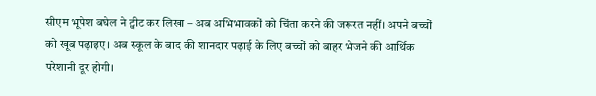सीएम भूपेश बघेल ने ट्वीट कर लिखा – अब अभिभावकों को चिंता करने की जरूरत नहीं। अपने बच्चों को खूब पढ़ाइए। अब स्कूल के बाद की शानदार पढ़ाई के लिए बच्चों को बाहर भेजने की आर्थिक परेशानी दूर होगी।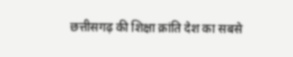छत्तीसगढ़ की शिक्षा क्रांति देश का सबसे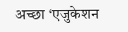अच्छा ‘एजुकेशन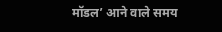मॉडल’ आने वाले समय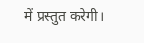में प्रस्तुत करेगी।